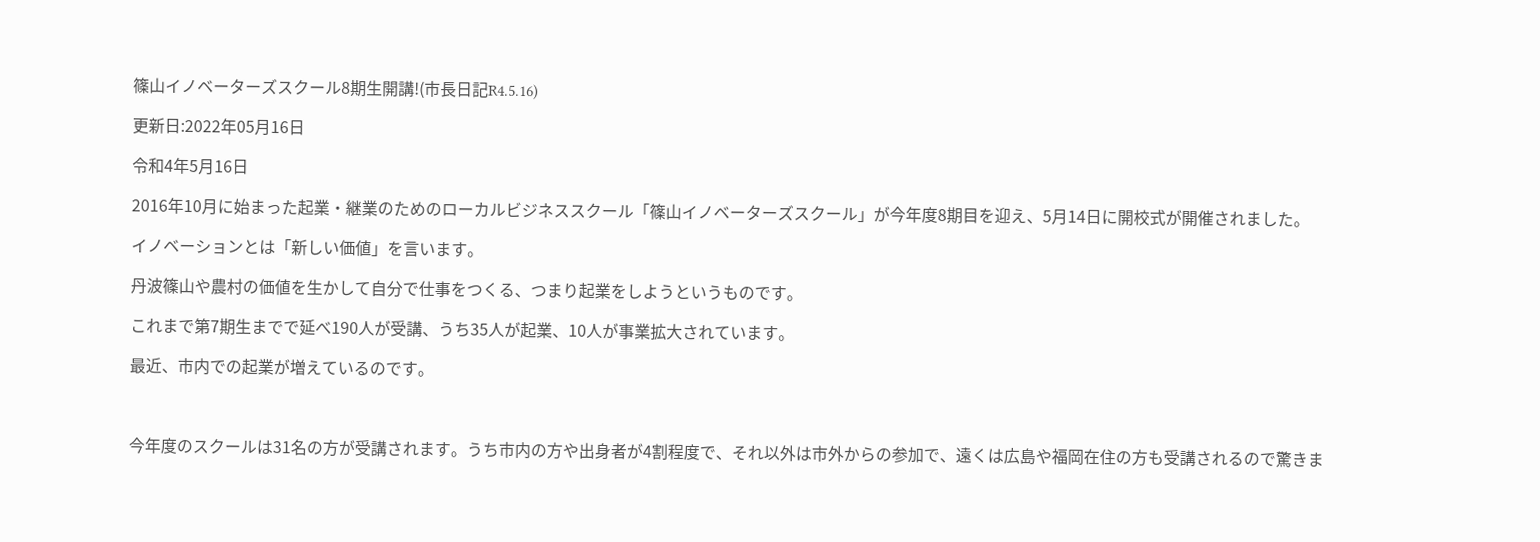篠山イノベーターズスクール8期生開講!(市長日記R4.5.16)

更新日:2022年05月16日

令和4年5月16日

2016年10月に始まった起業・継業のためのローカルビジネススクール「篠山イノベーターズスクール」が今年度8期目を迎え、5月14日に開校式が開催されました。

イノベーションとは「新しい価値」を言います。

丹波篠山や農村の価値を生かして自分で仕事をつくる、つまり起業をしようというものです。

これまで第7期生までで延べ190人が受講、うち35人が起業、10人が事業拡大されています。

最近、市内での起業が増えているのです。



今年度のスクールは31名の方が受講されます。うち市内の方や出身者が4割程度で、それ以外は市外からの参加で、遠くは広島や福岡在住の方も受講されるので驚きま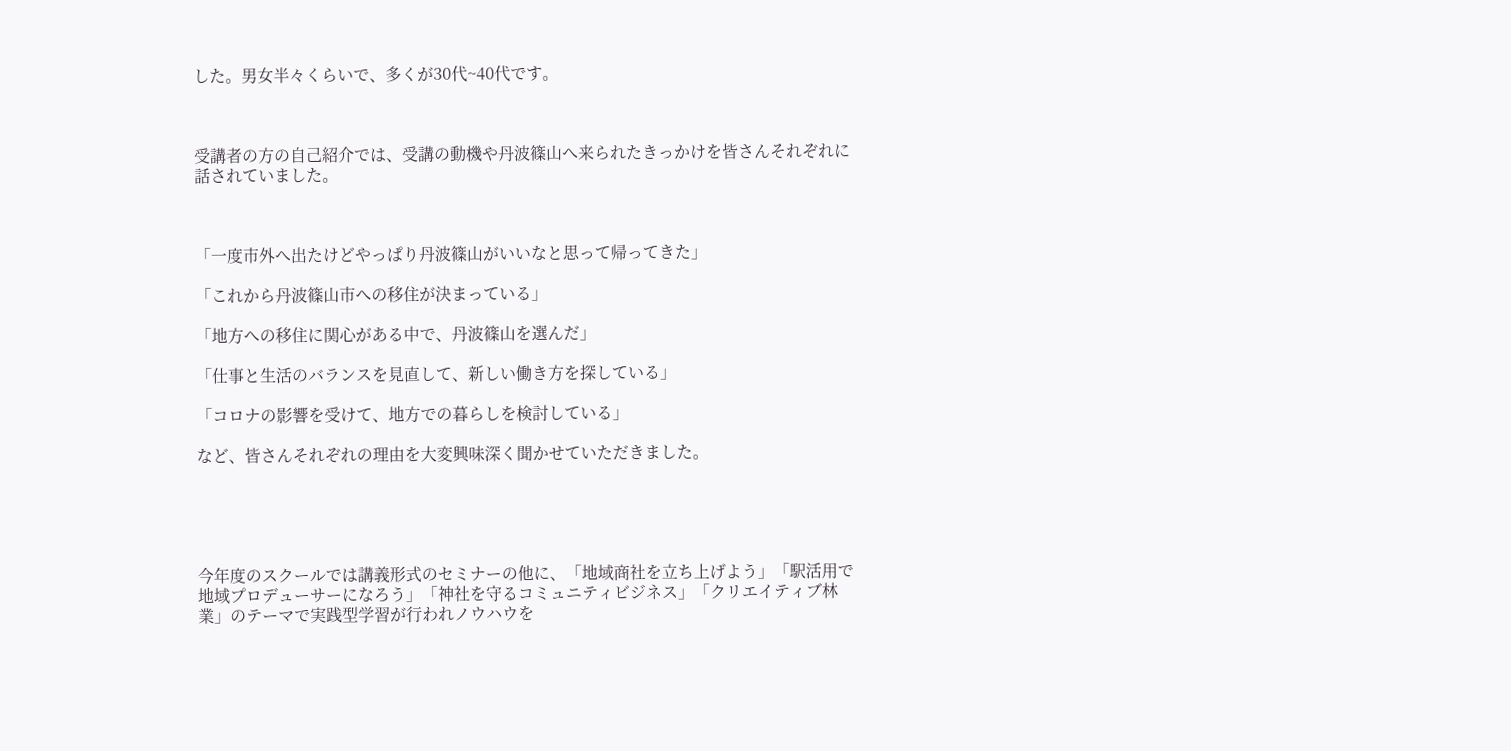した。男女半々くらいで、多くが30代~40代です。



受講者の方の自己紹介では、受講の動機や丹波篠山へ来られたきっかけを皆さんそれぞれに話されていました。



「一度市外へ出たけどやっぱり丹波篠山がいいなと思って帰ってきた」

「これから丹波篠山市への移住が決まっている」

「地方への移住に関心がある中で、丹波篠山を選んだ」

「仕事と生活のバランスを見直して、新しい働き方を探している」

「コロナの影響を受けて、地方での暮らしを検討している」

など、皆さんそれぞれの理由を大変興味深く聞かせていただきました。





今年度のスクールでは講義形式のセミナーの他に、「地域商社を立ち上げよう」「駅活用で地域プロデューサーになろう」「神社を守るコミュニティビジネス」「クリエイティブ林業」のテーマで実践型学習が行われノウハウを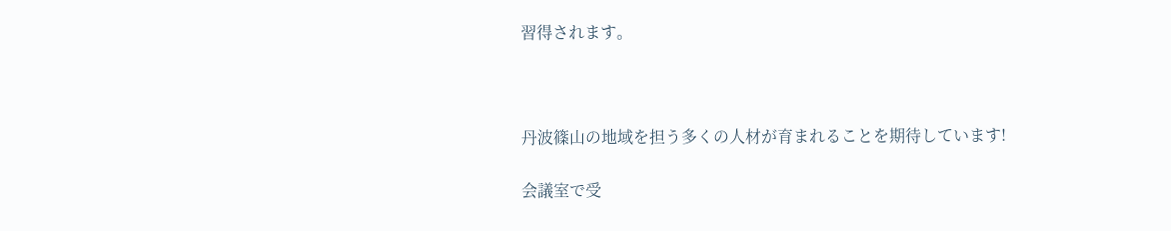習得されます。



丹波篠山の地域を担う多くの人材が育まれることを期待しています!

会議室で受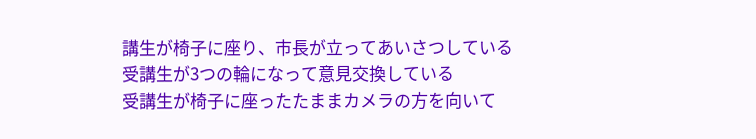講生が椅子に座り、市長が立ってあいさつしている
受講生が3つの輪になって意見交換している
受講生が椅子に座ったたままカメラの方を向いて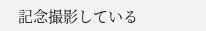記念撮影している